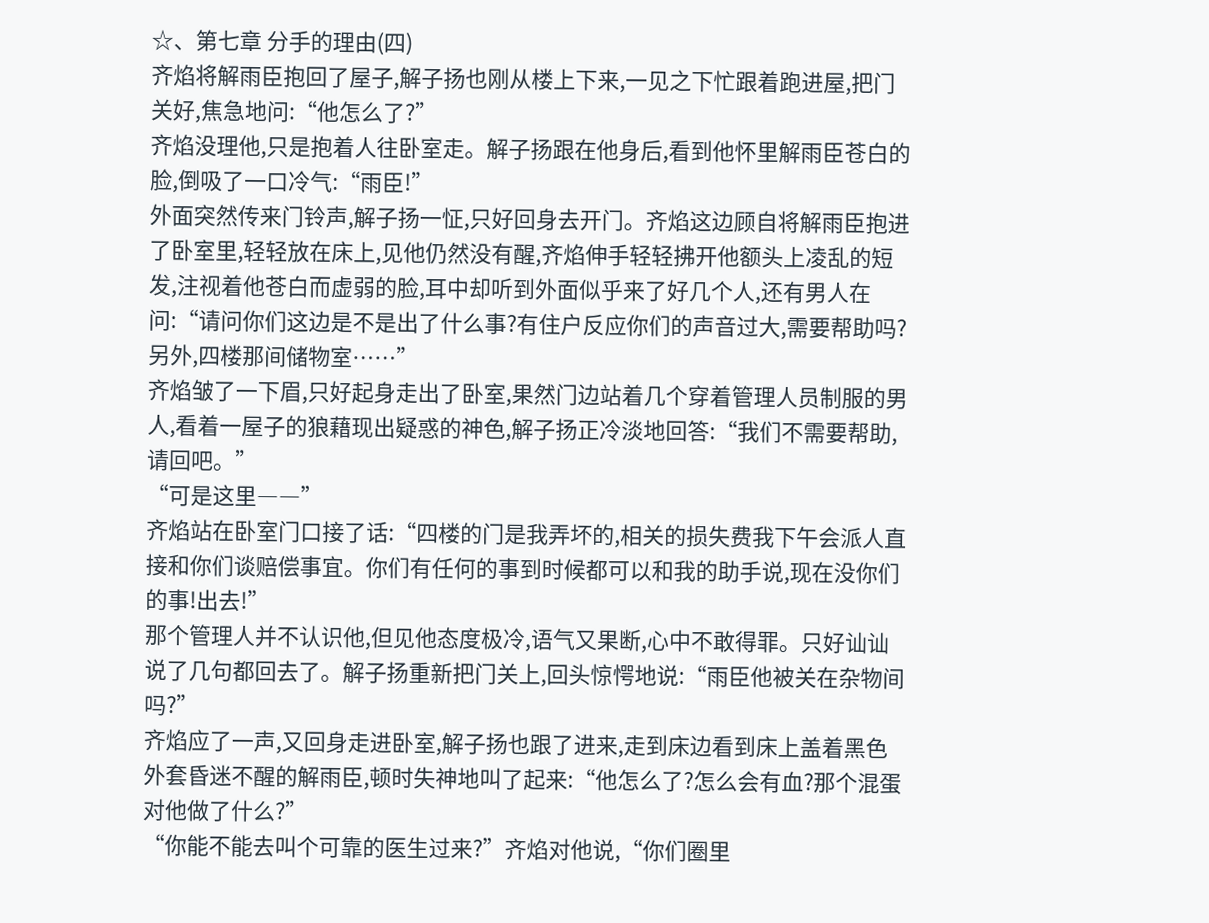☆、第七章 分手的理由(四)
齐焰将解雨臣抱回了屋子,解子扬也刚从楼上下来,一见之下忙跟着跑进屋,把门关好,焦急地问:“他怎么了?”
齐焰没理他,只是抱着人往卧室走。解子扬跟在他身后,看到他怀里解雨臣苍白的脸,倒吸了一口冷气:“雨臣!”
外面突然传来门铃声,解子扬一怔,只好回身去开门。齐焰这边顾自将解雨臣抱进了卧室里,轻轻放在床上,见他仍然没有醒,齐焰伸手轻轻拂开他额头上凌乱的短发,注视着他苍白而虚弱的脸,耳中却听到外面似乎来了好几个人,还有男人在问:“请问你们这边是不是出了什么事?有住户反应你们的声音过大,需要帮助吗?另外,四楼那间储物室……”
齐焰皱了一下眉,只好起身走出了卧室,果然门边站着几个穿着管理人员制服的男人,看着一屋子的狼藉现出疑惑的神色,解子扬正冷淡地回答:“我们不需要帮助,请回吧。”
“可是这里――”
齐焰站在卧室门口接了话:“四楼的门是我弄坏的,相关的损失费我下午会派人直接和你们谈赔偿事宜。你们有任何的事到时候都可以和我的助手说,现在没你们的事!出去!”
那个管理人并不认识他,但见他态度极冷,语气又果断,心中不敢得罪。只好讪讪说了几句都回去了。解子扬重新把门关上,回头惊愕地说:“雨臣他被关在杂物间吗?”
齐焰应了一声,又回身走进卧室,解子扬也跟了进来,走到床边看到床上盖着黑色外套昏迷不醒的解雨臣,顿时失神地叫了起来:“他怎么了?怎么会有血?那个混蛋对他做了什么?”
“你能不能去叫个可靠的医生过来?”齐焰对他说,“你们圈里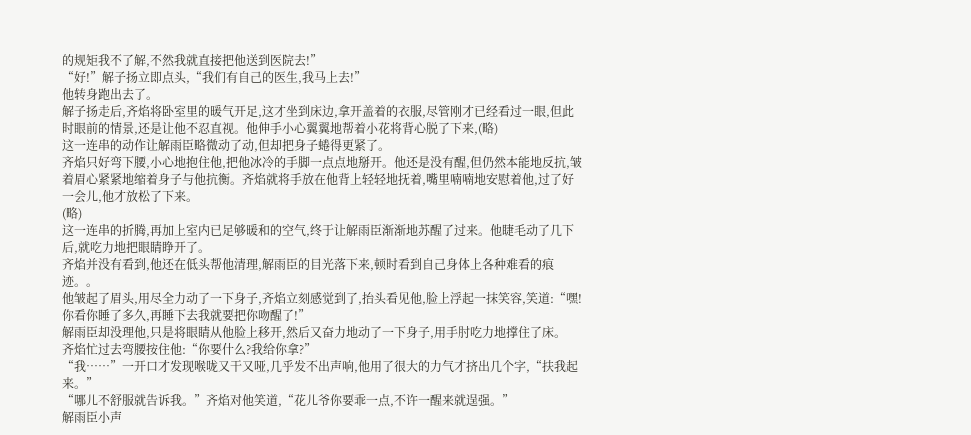的规矩我不了解,不然我就直接把他送到医院去!”
“好!”解子扬立即点头,“我们有自己的医生,我马上去!”
他转身跑出去了。
解子扬走后,齐焰将卧室里的暖气开足,这才坐到床边,拿开盖着的衣服,尽管刚才已经看过一眼,但此时眼前的情景,还是让他不忍直视。他伸手小心翼翼地帮着小花将背心脱了下来,(略)
这一连串的动作让解雨臣略微动了动,但却把身子蜷得更紧了。
齐焰只好弯下腰,小心地抱住他,把他冰冷的手脚一点点地掰开。他还是没有醒,但仍然本能地反抗,皱着眉心紧紧地缩着身子与他抗衡。齐焰就将手放在他背上轻轻地抚着,嘴里喃喃地安慰着他,过了好一会儿,他才放松了下来。
(略)
这一连串的折腾,再加上室内已足够暖和的空气,终于让解雨臣渐渐地苏醒了过来。他睫毛动了几下后,就吃力地把眼睛睁开了。
齐焰并没有看到,他还在低头帮他清理,解雨臣的目光落下来,顿时看到自己身体上各种难看的痕迹。。
他皱起了眉头,用尽全力动了一下身子,齐焰立刻感觉到了,抬头看见他,脸上浮起一抹笑容,笑道:“嘿!你看你睡了多久,再睡下去我就要把你吻醒了!”
解雨臣却没理他,只是将眼睛从他脸上移开,然后又奋力地动了一下身子,用手肘吃力地撑住了床。
齐焰忙过去弯腰按住他:“你要什么?我给你拿?”
“我……”一开口才发现喉咙又干又哑,几乎发不出声响,他用了很大的力气才挤出几个字,“扶我起来。”
“哪儿不舒服就告诉我。”齐焰对他笑道,“花儿爷你要乖一点,不许一醒来就逞强。”
解雨臣小声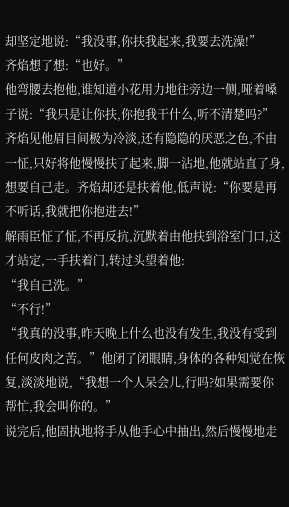却坚定地说:“我没事,你扶我起来,我要去洗澡!”
齐焰想了想:“也好。”
他弯腰去抱他,谁知道小花用力地往旁边一侧,哑着嗓子说:“我只是让你扶,你抱我干什么,听不清楚吗?”
齐焰见他眉目间极为冷淡,还有隐隐的厌恶之色,不由一怔,只好将他慢慢扶了起来,脚一沾地,他就站直了身,想要自己走。齐焰却还是扶着他,低声说:“你要是再不听话,我就把你抱进去!”
解雨臣怔了怔,不再反抗,沉默着由他扶到浴室门口,这才站定,一手扶着门,转过头望着他:
“我自己洗。”
“不行!”
“我真的没事,昨天晚上什么也没有发生,我没有受到任何皮肉之苦。”他闭了闭眼睛,身体的各种知觉在恢复,淡淡地说,“我想一个人呆会儿,行吗?如果需要你帮忙,我会叫你的。”
说完后,他固执地将手从他手心中抽出,然后慢慢地走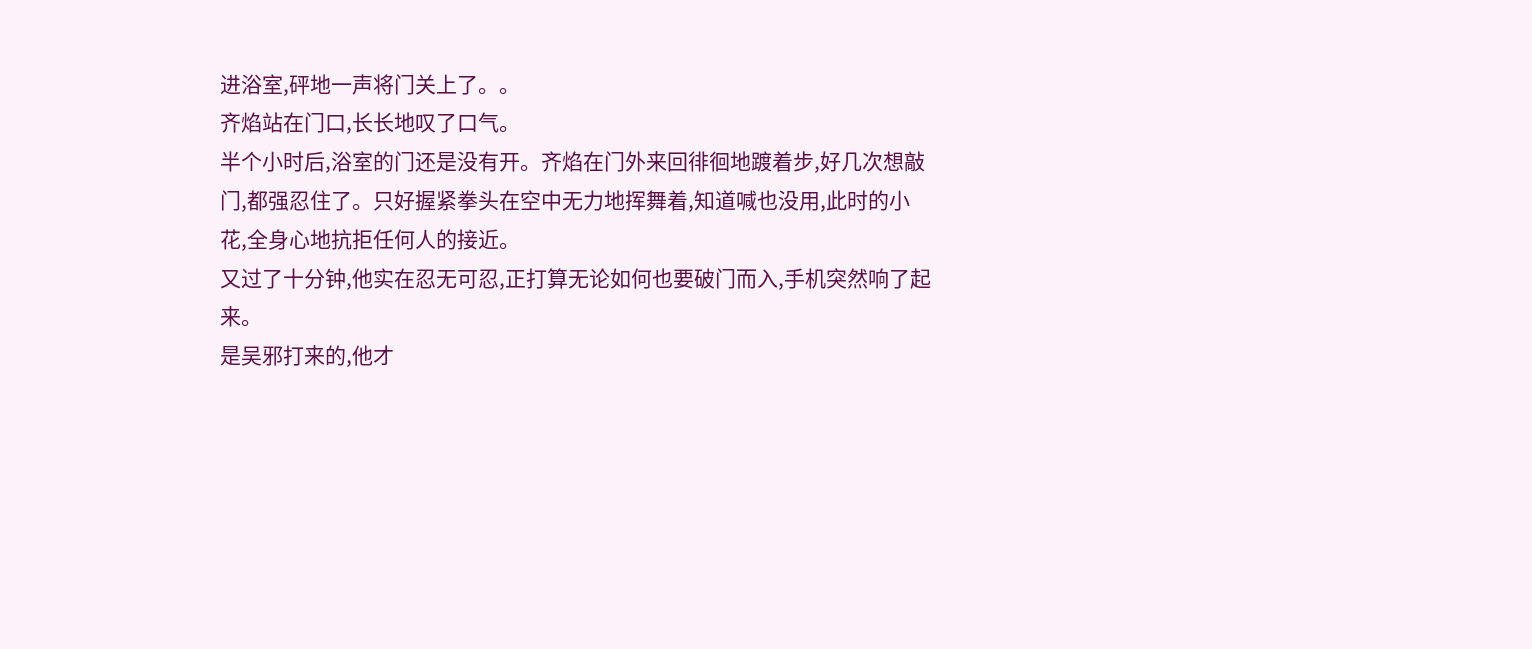进浴室,砰地一声将门关上了。。
齐焰站在门口,长长地叹了口气。
半个小时后,浴室的门还是没有开。齐焰在门外来回徘徊地踱着步,好几次想敲门,都强忍住了。只好握紧拳头在空中无力地挥舞着,知道喊也没用,此时的小花,全身心地抗拒任何人的接近。
又过了十分钟,他实在忍无可忍,正打算无论如何也要破门而入,手机突然响了起来。
是吴邪打来的,他才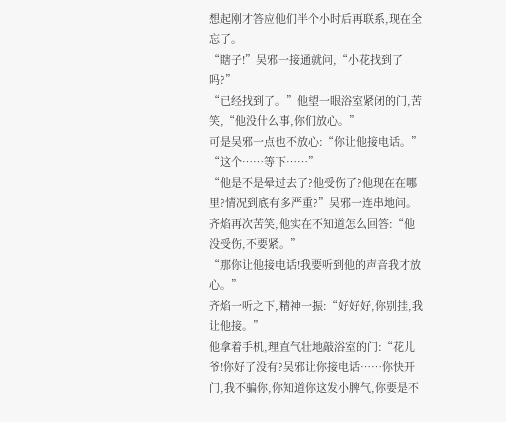想起刚才答应他们半个小时后再联系,现在全忘了。
“瞎子!”吴邪一接通就问,“小花找到了吗?”
“已经找到了。”他望一眼浴室紧闭的门,苦笑,“他没什么事,你们放心。”
可是吴邪一点也不放心:“你让他接电话。”
“这个……等下……”
“他是不是晕过去了?他受伤了?他现在在哪里?情况到底有多严重?”吴邪一连串地问。
齐焰再次苦笑,他实在不知道怎么回答:“他没受伤,不要紧。”
“那你让他接电话!我要听到他的声音我才放心。”
齐焰一听之下,精神一振:“好好好,你别挂,我让他接。”
他拿着手机,理直气壮地敲浴室的门:“花儿爷!你好了没有?吴邪让你接电话……你快开门,我不骗你,你知道你这发小脾气,你要是不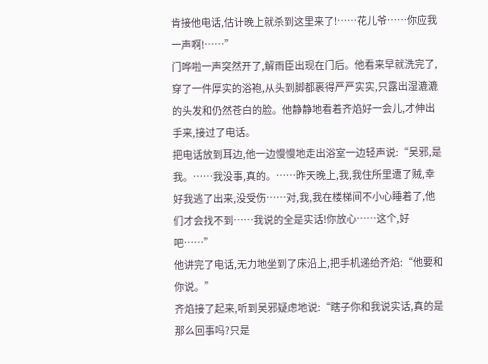肯接他电话,估计晚上就杀到这里来了!……花儿爷……你应我一声啊!……”
门哗啦一声突然开了,解雨臣出现在门后。他看来早就洗完了,穿了一件厚实的浴袍,从头到脚都裹得严严实实,只露出湿漉漉的头发和仍然苍白的脸。他静静地看着齐焰好一会儿,才伸出手来,接过了电话。
把电话放到耳边,他一边慢慢地走出浴室一边轻声说:“吴邪,是我。……我没事,真的。……昨天晚上,我,我住所里遭了贼,幸好我逃了出来,没受伤……对,我,我在楼梯间不小心睡着了,他们才会找不到……我说的全是实话!你放心……这个,好吧……”
他讲完了电话,无力地坐到了床沿上,把手机递给齐焰:“他要和你说。”
齐焰接了起来,听到吴邪疑虑地说:“瞎子你和我说实话,真的是那么回事吗?只是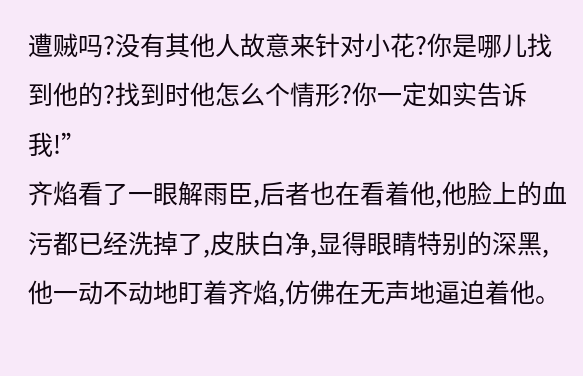遭贼吗?没有其他人故意来针对小花?你是哪儿找到他的?找到时他怎么个情形?你一定如实告诉我!”
齐焰看了一眼解雨臣,后者也在看着他,他脸上的血污都已经洗掉了,皮肤白净,显得眼睛特别的深黑,他一动不动地盯着齐焰,仿佛在无声地逼迫着他。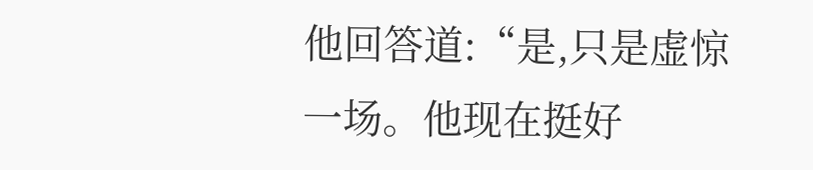他回答道:“是,只是虚惊一场。他现在挺好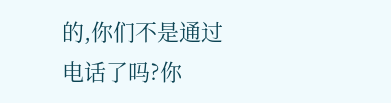的,你们不是通过电话了吗?你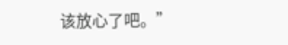该放心了吧。”